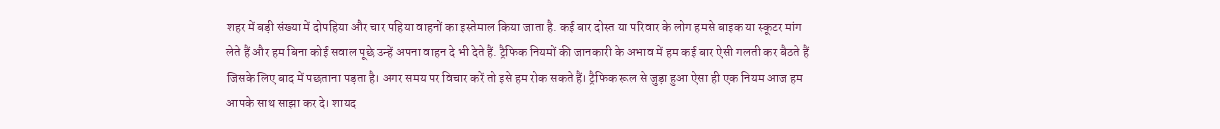शहर में बड़ी संख्या में दोपहिया और चार पहिया वाहनों का इस्तेमाल किया जाता है. कई बार दोस्त या परिवार के लोग हमसे बाइक या स्कूटर मांग लेते हैं और हम बिना कोई सवाल पूछे उन्हें अपना वाहन दे भी देते हैं. ट्रैफिक नियमों की जानकारी के अभाव में हम कई बार ऐसी गलती कर बैठते हैं जिसके लिए बाद में पछताना पड़ता है। अगर समय पर विचार करें तो इसे हम रोक सकते हैं। ट्रैफिक रूल से जुड़ा हुआ ऐसा ही एक नियम आज हम आपके साथ साझा कर दे। शायद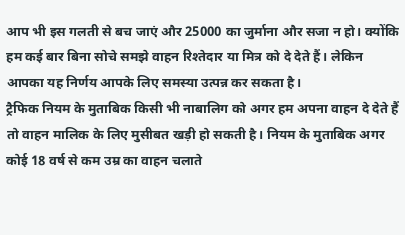आप भी इस गलती से बच जाएं और 25000 का जुर्माना और सजा न हो। क्योंकि हम कई बार बिना सोचे समझे वाहन रिश्तेदार या मित्र को दे देते हैं। लेकिन आपका यह निर्णय आपके लिए समस्या उत्पन्न कर सकता है।
ट्रैफिक नियम के मुताबिक किसी भी नाबालिग को अगर हम अपना वाहन दे देते हैं तो वाहन मालिक के लिए मुसीबत खड़ी हो सकती है। नियम के मुताबिक अगर कोई 18 वर्ष से कम उम्र का वाहन चलाते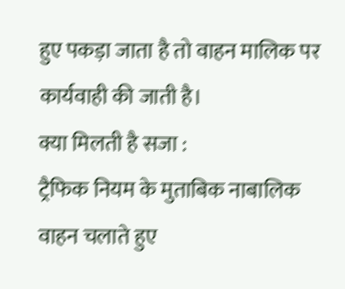हुए पकड़ा जाता है तो वाहन मालिक पर कार्यवाही की जाती है।
क्या मिलती है सजा :
ट्रैफिक नियम के मुताबिक नाबालिक वाहन चलाते हुए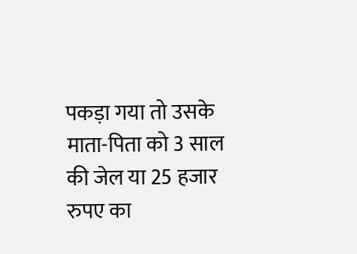पकड़ा गया तो उसके माता-पिता को 3 साल की जेल या 25 हजार रुपए का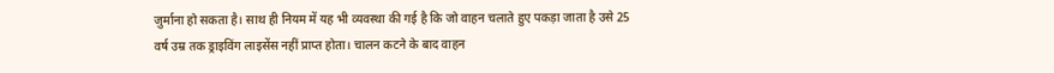जुर्माना हो सकता है। साथ ही नियम में यह भी व्यवस्था की गई है कि जो वाहन चलाते हुए पकड़ा जाता है उसे 25 वर्ष उम्र तक ड्राइविंग लाइसेंस नहीं प्राप्त होता। चालन कटने के बाद वाहन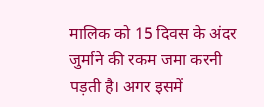मालिक को 15 दिवस के अंदर जुर्माने की रकम जमा करनी पड़ती है। अगर इसमें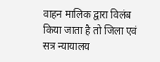वाहन मालिक द्वारा विलंब किया जाता है तो जिला एवं सत्र न्यायालय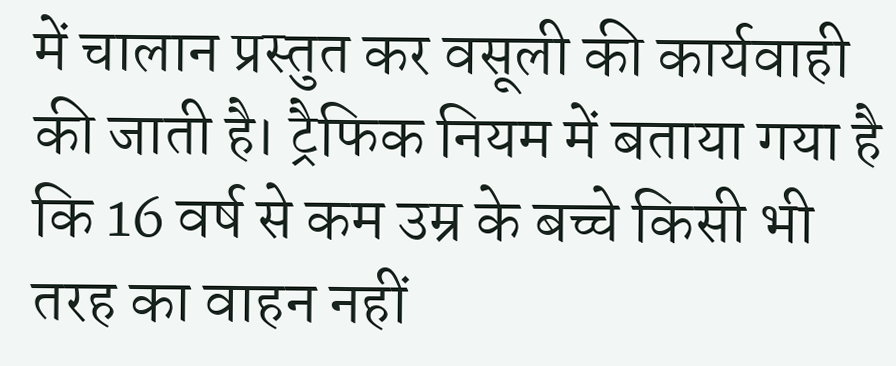में चालान प्रस्तुत कर वसूली की कार्यवाही की जाती है। ट्रैफिक नियम में बताया गया है कि 16 वर्ष से कम उम्र के बच्चे किसी भी तरह का वाहन नहीं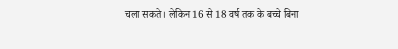चला सकते। लेकिन 16 से 18 वर्ष तक के बच्चे बिना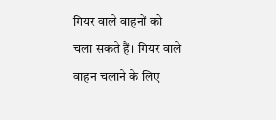गियर वाले वाहनों को चला सकते हैं। गियर वाले वाहन चलाने के लिए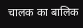चालक का बालिक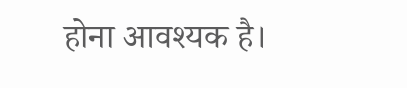होना आवश्यक है।